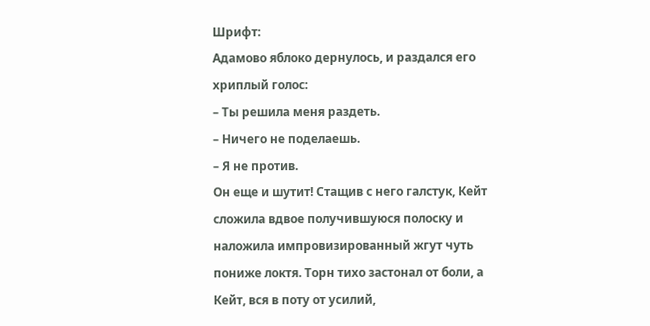Шрифт:
Адамово яблоко дернулось, и раздался его хриплый голос:
– Ты решила меня раздеть.
– Ничего не поделаешь.
– Я не против.
Он еще и шутит! Стащив с него галстук, Кейт сложила вдвое получившуюся полоску и наложила импровизированный жгут чуть пониже локтя. Торн тихо застонал от боли, а Кейт, вся в поту от усилий,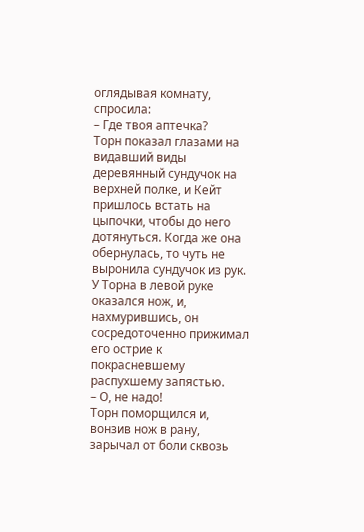оглядывая комнату, спросила:
– Где твоя аптечка?
Торн показал глазами на видавший виды деревянный сундучок на верхней полке, и Кейт пришлось встать на цыпочки, чтобы до него дотянуться. Когда же она обернулась, то чуть не выронила сундучок из рук. У Торна в левой руке оказался нож, и, нахмурившись, он сосредоточенно прижимал его острие к покрасневшему распухшему запястью.
– О, не надо!
Торн поморщился и, вонзив нож в рану, зарычал от боли сквозь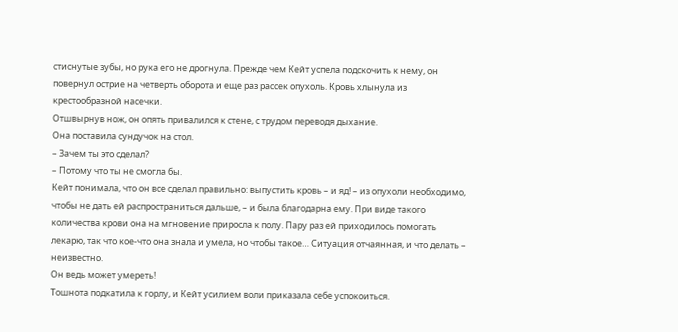стиснутые зубы, но рука его не дрогнула. Прежде чем Кейт успела подскочить к нему, он повернул острие на четверть оборота и еще раз рассек опухоль. Кровь хлынула из крестообразной насечки.
Отшвырнув нож, он опять привалился к стене, с трудом переводя дыхание.
Она поставила сундучок на стол.
– Зачем ты это сделал?
– Потому что ты не смогла бы.
Кейт понимала, что он все сделал правильно: выпустить кровь – и яд! – из опухоли необходимо, чтобы не дать ей распространиться дальше, – и была благодарна ему. При виде такого количества крови она на мгновение приросла к полу. Пару раз ей приходилось помогать лекарю, так что кое-что она знала и умела, но чтобы такое… Ситуация отчаянная, и что делать – неизвестно.
Он ведь может умереть!
Тошнота подкатила к горлу, и Кейт усилием воли приказала себе успокоиться.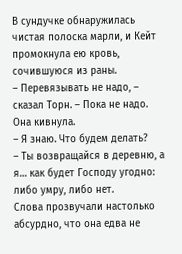В сундучке обнаружилась чистая полоска марли, и Кейт промокнула ею кровь, сочившуюся из раны.
– Перевязывать не надо, – сказал Торн. – Пока не надо.
Она кивнула.
– Я знаю. Что будем делать?
– Ты возвращайся в деревню, а я… как будет Господу угодно: либо умру, либо нет.
Слова прозвучали настолько абсурдно, что она едва не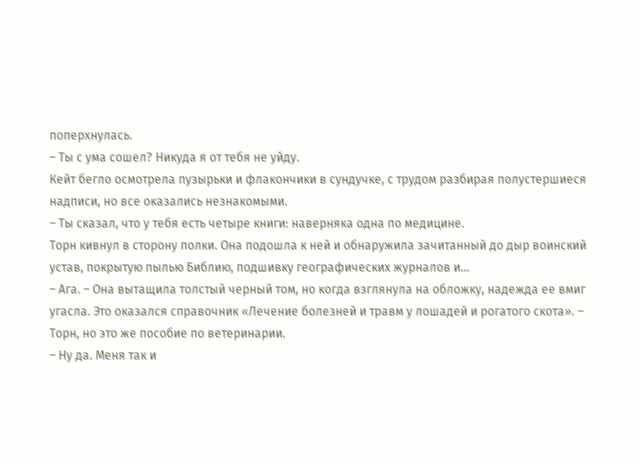поперхнулась.
– Ты с ума сошел? Никуда я от тебя не уйду.
Кейт бегло осмотрела пузырьки и флакончики в сундучке, с трудом разбирая полустершиеся надписи, но все оказались незнакомыми.
– Ты сказал, что у тебя есть четыре книги: наверняка одна по медицине.
Торн кивнул в сторону полки. Она подошла к ней и обнаружила зачитанный до дыр воинский устав, покрытую пылью Библию, подшивку географических журналов и…
– Ага. – Она вытащила толстый черный том, но когда взглянула на обложку, надежда ее вмиг угасла. Это оказался справочник «Лечение болезней и травм у лошадей и рогатого скота». – Торн, но это же пособие по ветеринарии.
– Ну да. Меня так и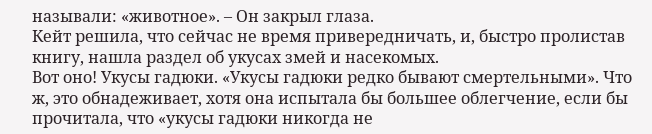называли: «животное». – Он закрыл глаза.
Кейт решила, что сейчас не время привередничать, и, быстро пролистав книгу, нашла раздел об укусах змей и насекомых.
Вот оно! Укусы гадюки. «Укусы гадюки редко бывают смертельными». Что ж, это обнадеживает, хотя она испытала бы большее облегчение, если бы прочитала, что «укусы гадюки никогда не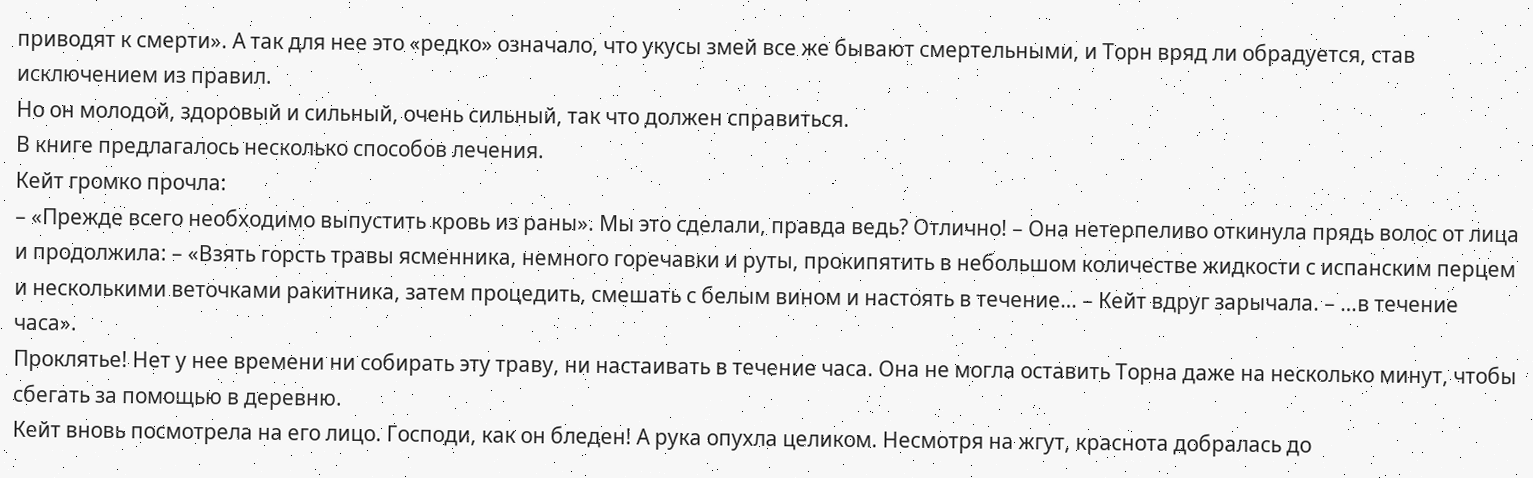приводят к смерти». А так для нее это «редко» означало, что укусы змей все же бывают смертельными, и Торн вряд ли обрадуется, став исключением из правил.
Но он молодой, здоровый и сильный, очень сильный, так что должен справиться.
В книге предлагалось несколько способов лечения.
Кейт громко прочла:
– «Прежде всего необходимо выпустить кровь из раны». Мы это сделали, правда ведь? Отлично! – Она нетерпеливо откинула прядь волос от лица и продолжила: – «Взять горсть травы ясменника, немного горечавки и руты, прокипятить в небольшом количестве жидкости с испанским перцем и несколькими веточками ракитника, затем процедить, смешать с белым вином и настоять в течение… – Кейт вдруг зарычала. – …в течение часа».
Проклятье! Нет у нее времени ни собирать эту траву, ни настаивать в течение часа. Она не могла оставить Торна даже на несколько минут, чтобы сбегать за помощью в деревню.
Кейт вновь посмотрела на его лицо. Господи, как он бледен! А рука опухла целиком. Несмотря на жгут, краснота добралась до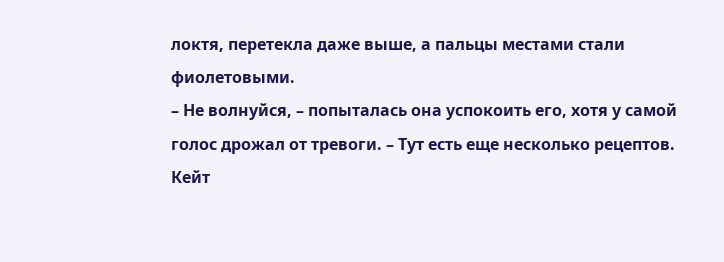локтя, перетекла даже выше, а пальцы местами стали фиолетовыми.
– Не волнуйся, – попыталась она успокоить его, хотя у самой голос дрожал от тревоги. – Тут есть еще несколько рецептов.
Кейт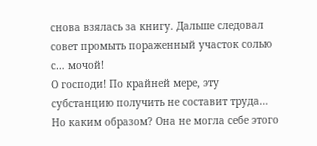снова взялась за книгу. Дальше следовал совет промыть пораженный участок солью с… мочой!
О господи! По крайней мере, эту субстанцию получить не составит труда… Но каким образом? Она не могла себе этого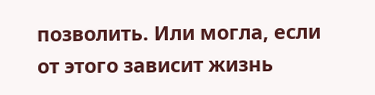позволить. Или могла, если от этого зависит жизнь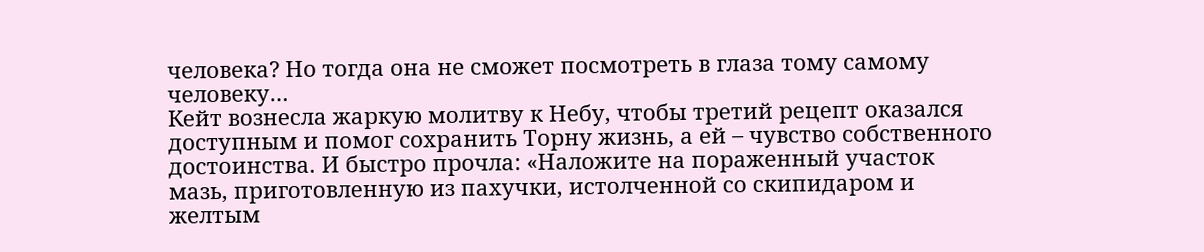человека? Но тогда она не сможет посмотреть в глаза тому самому человеку…
Кейт вознесла жаркую молитву к Небу, чтобы третий рецепт оказался доступным и помог сохранить Торну жизнь, а ей – чувство собственного достоинства. И быстро прочла: «Наложите на пораженный участок мазь, приготовленную из пахучки, истолченной со скипидаром и желтым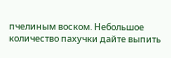пчелиным воском. Небольшое количество пахучки дайте выпить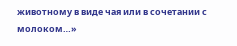животному в виде чая или в сочетании с молоком…»